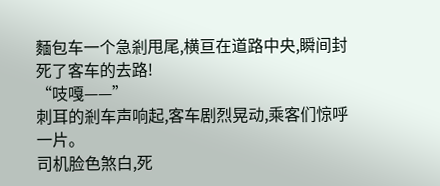麵包车一个急剎甩尾,横亘在道路中央,瞬间封死了客车的去路!
“吱嘎——”
刺耳的剎车声响起,客车剧烈晃动,乘客们惊呼一片。
司机脸色煞白,死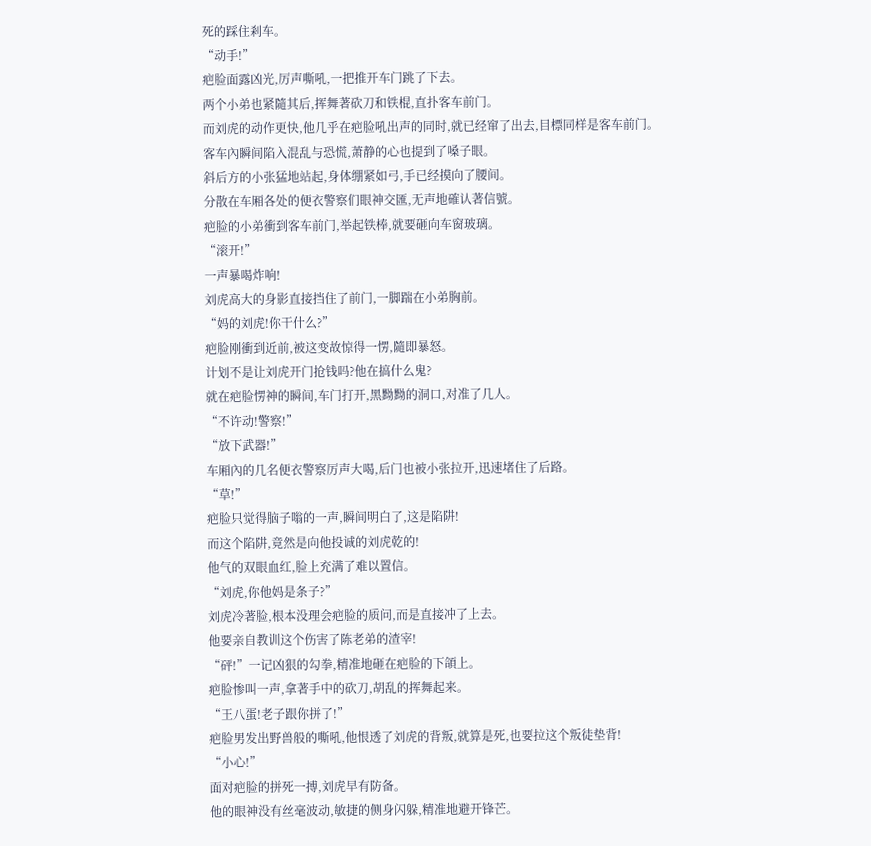死的踩住剎车。
“动手!”
疤脸面露凶光,厉声嘶吼,一把推开车门跳了下去。
两个小弟也紧隨其后,挥舞著砍刀和铁棍,直扑客车前门。
而刘虎的动作更快,他几乎在疤脸吼出声的同时,就已经窜了出去,目標同样是客车前门。
客车內瞬间陷入混乱与恐慌,萧静的心也提到了嗓子眼。
斜后方的小张猛地站起,身体绷紧如弓,手已经摸向了腰间。
分散在车厢各处的便衣警察们眼神交匯,无声地確认著信號。
疤脸的小弟衝到客车前门,举起铁棒,就要砸向车窗玻璃。
“滚开!”
一声暴喝炸响!
刘虎高大的身影直接挡住了前门,一脚踹在小弟胸前。
“妈的刘虎!你干什么?”
疤脸刚衝到近前,被这变故惊得一愣,隨即暴怒。
计划不是让刘虎开门抢钱吗?他在搞什么鬼?
就在疤脸愣神的瞬间,车门打开,黑黝黝的洞口,对准了几人。
“不许动!警察!”
“放下武器!”
车厢內的几名便衣警察厉声大喝,后门也被小张拉开,迅速堵住了后路。
“草!”
疤脸只觉得脑子嗡的一声,瞬间明白了,这是陷阱!
而这个陷阱,竟然是向他投诚的刘虎乾的!
他气的双眼血红,脸上充满了难以置信。
“刘虎,你他妈是条子?”
刘虎冷著脸,根本没理会疤脸的质问,而是直接冲了上去。
他要亲自教训这个伤害了陈老弟的渣宰!
“砰!”一记凶狠的勾拳,精准地砸在疤脸的下頜上。
疤脸惨叫一声,拿著手中的砍刀,胡乱的挥舞起来。
“王八蛋!老子跟你拼了!”
疤脸男发出野兽般的嘶吼,他恨透了刘虎的背叛,就算是死,也要拉这个叛徒垫背!
“小心!”
面对疤脸的拼死一搏,刘虎早有防备。
他的眼神没有丝毫波动,敏捷的侧身闪躲,精准地避开锋芒。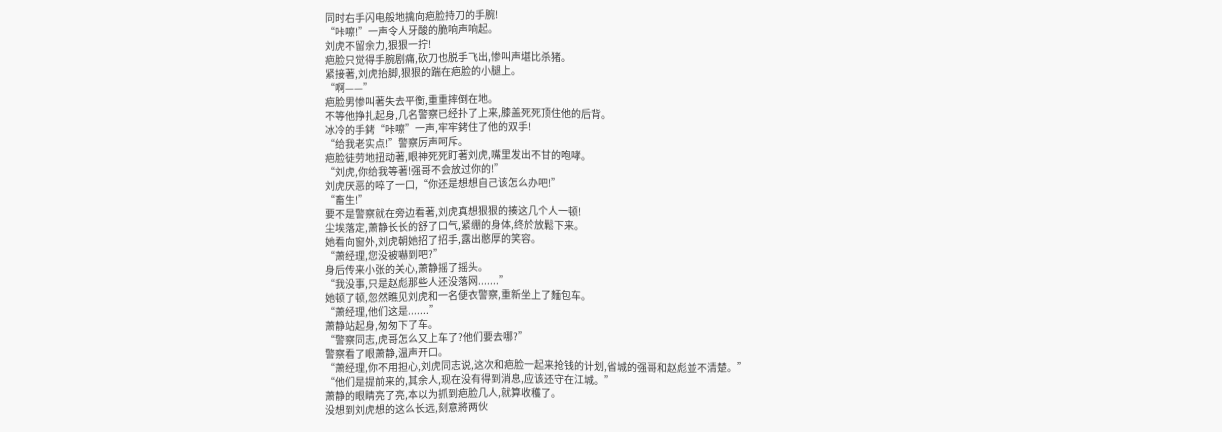同时右手闪电般地擒向疤脸持刀的手腕!
“咔嚓!”一声令人牙酸的脆响声响起。
刘虎不留余力,狠狠一拧!
疤脸只觉得手腕剧痛,砍刀也脱手飞出,惨叫声堪比杀猪。
紧接著,刘虎抬脚,狠狠的踹在疤脸的小腿上。
“啊——”
疤脸男惨叫著失去平衡,重重摔倒在地。
不等他挣扎起身,几名警察已经扑了上来,膝盖死死顶住他的后背。
冰冷的手銬“咔嚓”一声,牢牢銬住了他的双手!
“给我老实点!”警察厉声呵斥。
疤脸徒劳地扭动著,眼神死死盯著刘虎,嘴里发出不甘的咆哮。
“刘虎,你给我等著!强哥不会放过你的!”
刘虎厌恶的啐了一口,“你还是想想自己该怎么办吧!”
“畜生!”
要不是警察就在旁边看著,刘虎真想狠狠的揍这几个人一顿!
尘埃落定,萧静长长的舒了口气,紧绷的身体,终於放鬆下来。
她看向窗外,刘虎朝她招了招手,露出憨厚的笑容。
“萧经理,您没被嚇到吧?”
身后传来小张的关心,萧静摇了摇头。
“我没事,只是赵彪那些人还没落网.......”
她顿了顿,忽然瞧见刘虎和一名便衣警察,重新坐上了麵包车。
“萧经理,他们这是.......”
萧静站起身,匆匆下了车。
“警察同志,虎哥怎么又上车了?他们要去哪?”
警察看了眼萧静,温声开口。
“萧经理,你不用担心,刘虎同志说,这次和疤脸一起来抢钱的计划,省城的强哥和赵彪並不清楚。”
“他们是提前来的,其余人,现在没有得到消息,应该还守在江城。”
萧静的眼睛亮了亮,本以为抓到疤脸几人,就算收穫了。
没想到刘虎想的这么长远,刻意將两伙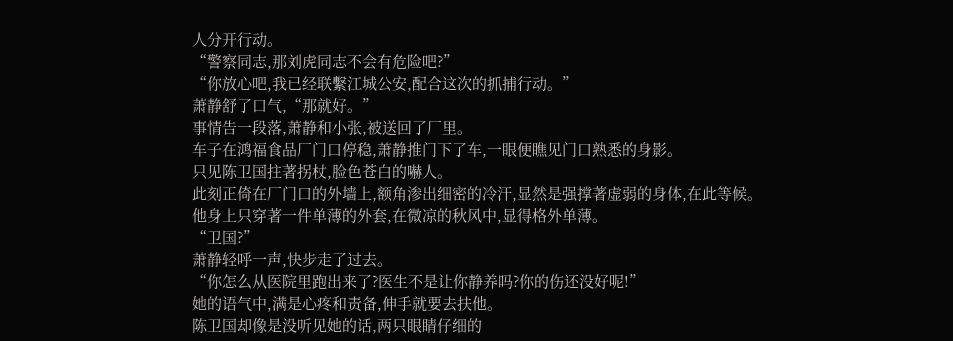人分开行动。
“警察同志,那刘虎同志不会有危险吧?”
“你放心吧,我已经联繫江城公安,配合这次的抓捕行动。”
萧静舒了口气,“那就好。”
事情告一段落,萧静和小张,被送回了厂里。
车子在鸿福食品厂门口停稳,萧静推门下了车,一眼便瞧见门口熟悉的身影。
只见陈卫国拄著拐杖,脸色苍白的嚇人。
此刻正倚在厂门口的外墙上,额角渗出细密的冷汗,显然是强撑著虚弱的身体,在此等候。
他身上只穿著一件单薄的外套,在微凉的秋风中,显得格外单薄。
“卫国?”
萧静轻呼一声,快步走了过去。
“你怎么从医院里跑出来了?医生不是让你静养吗?你的伤还没好呢!”
她的语气中,满是心疼和责备,伸手就要去扶他。
陈卫国却像是没听见她的话,两只眼睛仔细的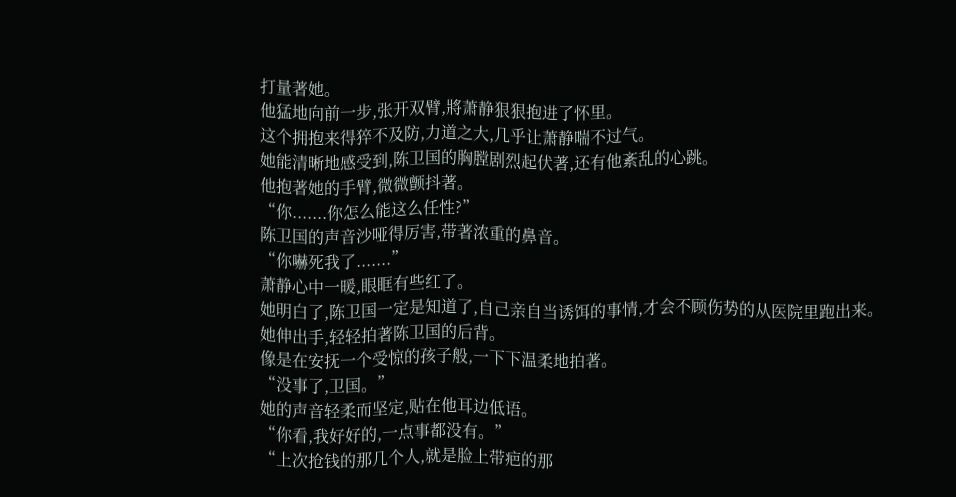打量著她。
他猛地向前一步,张开双臂,將萧静狠狠抱进了怀里。
这个拥抱来得猝不及防,力道之大,几乎让萧静喘不过气。
她能清晰地感受到,陈卫国的胸膛剧烈起伏著,还有他紊乱的心跳。
他抱著她的手臂,微微颤抖著。
“你.......你怎么能这么任性?”
陈卫国的声音沙哑得厉害,带著浓重的鼻音。
“你嚇死我了.......”
萧静心中一暖,眼眶有些红了。
她明白了,陈卫国一定是知道了,自己亲自当诱饵的事情,才会不顾伤势的从医院里跑出来。
她伸出手,轻轻拍著陈卫国的后背。
像是在安抚一个受惊的孩子般,一下下温柔地拍著。
“没事了,卫国。”
她的声音轻柔而坚定,贴在他耳边低语。
“你看,我好好的,一点事都没有。”
“上次抢钱的那几个人,就是脸上带疤的那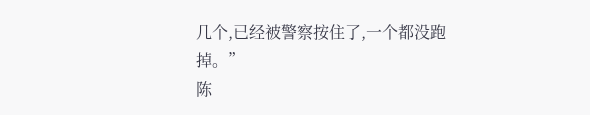几个,已经被警察按住了,一个都没跑掉。”
陈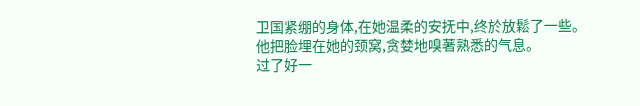卫国紧绷的身体,在她温柔的安抚中,终於放鬆了一些。
他把脸埋在她的颈窝,贪婪地嗅著熟悉的气息。
过了好一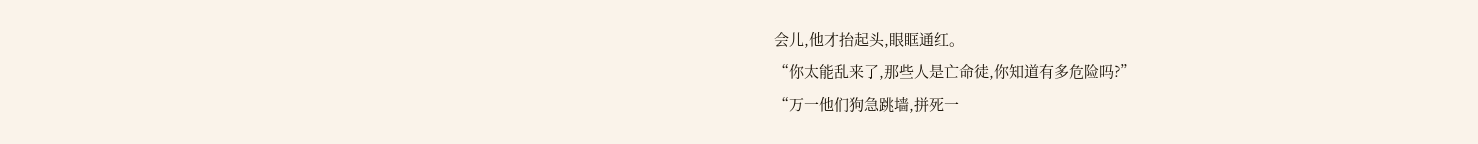会儿,他才抬起头,眼眶通红。
“你太能乱来了,那些人是亡命徒,你知道有多危险吗?”
“万一他们狗急跳墙,拼死一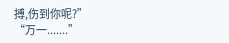搏,伤到你呢?”
“万一.......”